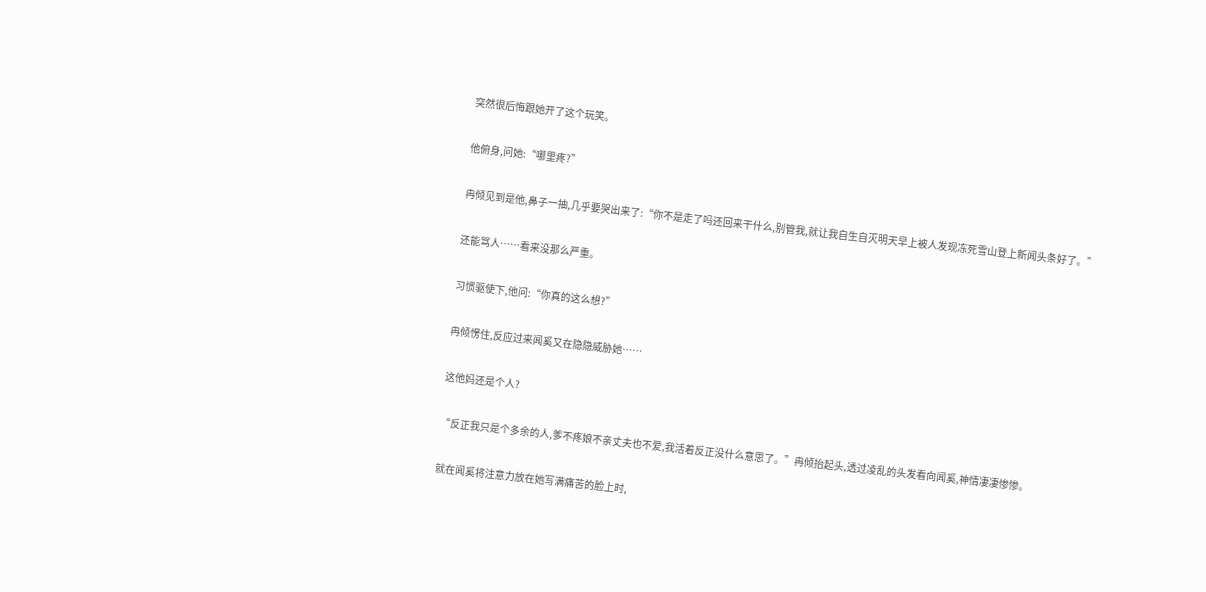突然很后悔跟她开了这个玩笑。

他俯身,问她:“哪里疼?”

冉倾见到是他,鼻子一抽,几乎要哭出来了:“你不是走了吗还回来干什么,别管我,就让我自生自灭明天早上被人发现冻死雪山登上新闻头条好了。”

还能骂人……看来没那么严重。

习惯驱使下,他问:“你真的这么想?”

冉倾愣住,反应过来闻奚又在隐隐威胁她……

这他妈还是个人?

“反正我只是个多余的人,爹不疼娘不亲丈夫也不爱,我活着反正没什么意思了。”冉倾抬起头,透过凌乱的头发看向闻奚,神情凄凄惨惨。

就在闻奚将注意力放在她写满痛苦的脸上时,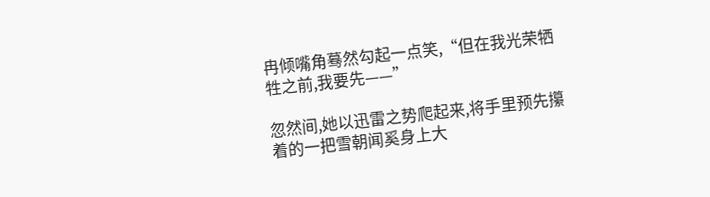冉倾嘴角蓦然勾起一点笑,“但在我光荣牺牲之前,我要先——”

忽然间,她以迅雷之势爬起来,将手里预先攥着的一把雪朝闻奚身上大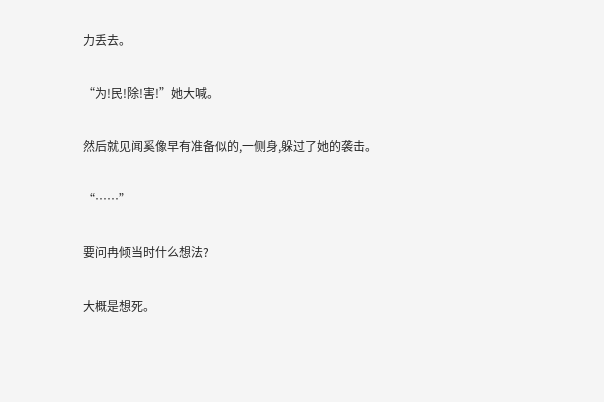力丢去。

“为!民!除!害!”她大喊。

然后就见闻奚像早有准备似的,一侧身,躲过了她的袭击。

“……”

要问冉倾当时什么想法?

大概是想死。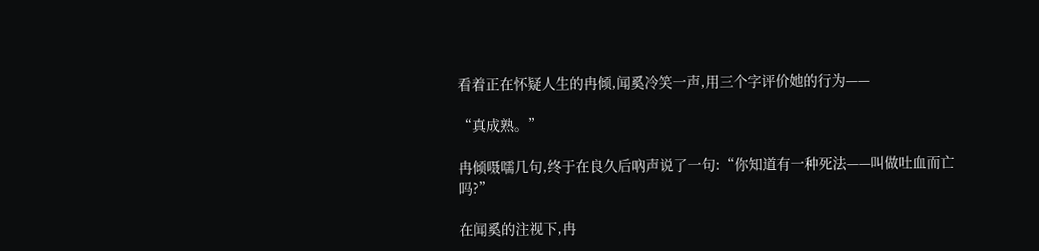看着正在怀疑人生的冉倾,闻奚冷笑一声,用三个字评价她的行为——

“真成熟。”

冉倾嗫嚅几句,终于在良久后吶声说了一句:“你知道有一种死法——叫做吐血而亡吗?”

在闻奚的注视下,冉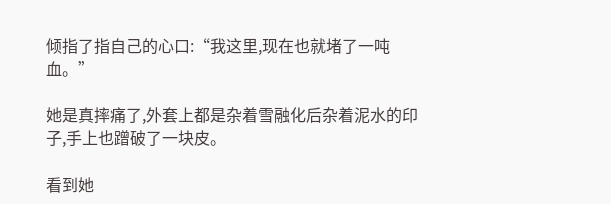倾指了指自己的心口:“我这里,现在也就堵了一吨血。”

她是真摔痛了,外套上都是杂着雪融化后杂着泥水的印子,手上也蹭破了一块皮。

看到她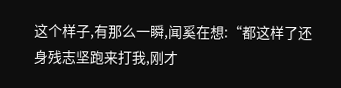这个样子,有那么一瞬,闻奚在想:“都这样了还身残志坚跑来打我,刚才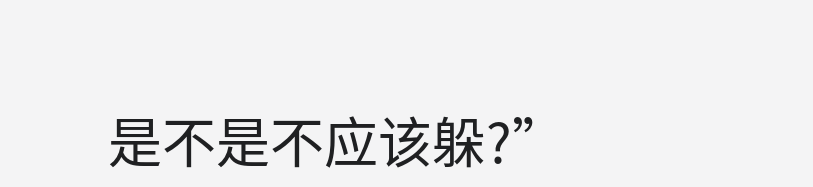是不是不应该躲?”